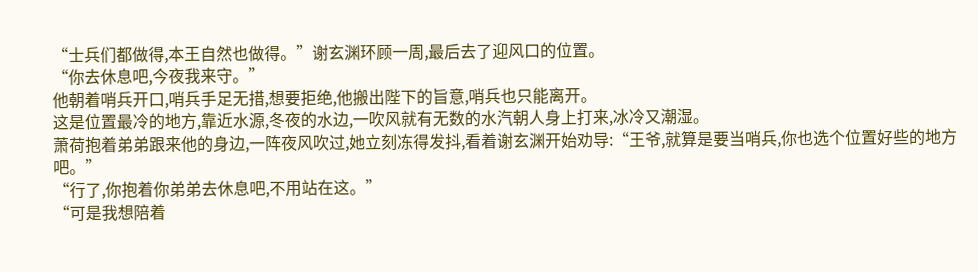“士兵们都做得,本王自然也做得。”谢玄渊环顾一周,最后去了迎风口的位置。
“你去休息吧,今夜我来守。”
他朝着哨兵开口,哨兵手足无措,想要拒绝,他搬出陛下的旨意,哨兵也只能离开。
这是位置最冷的地方,靠近水源,冬夜的水边,一吹风就有无数的水汽朝人身上打来,冰冷又潮湿。
萧荷抱着弟弟跟来他的身边,一阵夜风吹过,她立刻冻得发抖,看着谢玄渊开始劝导:“王爷,就算是要当哨兵,你也选个位置好些的地方吧。”
“行了,你抱着你弟弟去休息吧,不用站在这。”
“可是我想陪着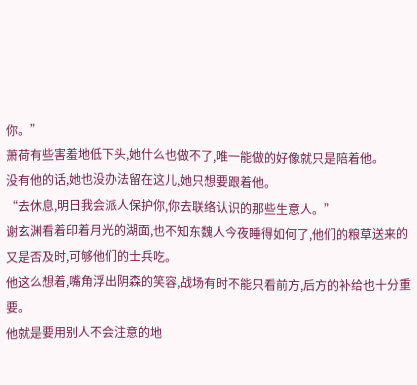你。”
萧荷有些害羞地低下头,她什么也做不了,唯一能做的好像就只是陪着他。
没有他的话,她也没办法留在这儿,她只想要跟着他。
“去休息,明日我会派人保护你,你去联络认识的那些生意人。”
谢玄渊看着印着月光的湖面,也不知东魏人今夜睡得如何了,他们的粮草送来的又是否及时,可够他们的士兵吃。
他这么想着,嘴角浮出阴森的笑容,战场有时不能只看前方,后方的补给也十分重要。
他就是要用别人不会注意的地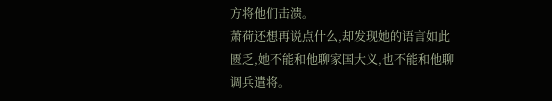方将他们击溃。
萧荷还想再说点什么,却发现她的语言如此匮乏,她不能和他聊家国大义,也不能和他聊调兵遣将。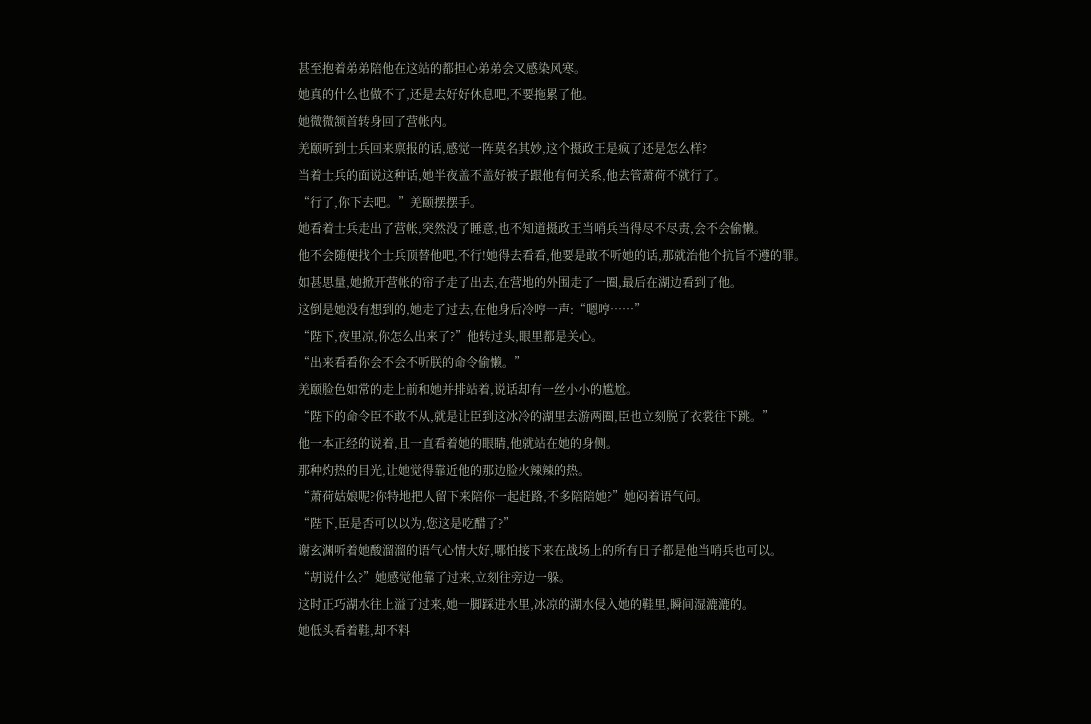甚至抱着弟弟陪他在这站的都担心弟弟会又感染风寒。
她真的什么也做不了,还是去好好休息吧,不要拖累了他。
她微微颔首转身回了营帐内。
羌颐听到士兵回来禀报的话,感觉一阵莫名其妙,这个摄政王是疯了还是怎么样?
当着士兵的面说这种话,她半夜盖不盖好被子跟他有何关系,他去管萧荷不就行了。
“行了,你下去吧。”羌颐摆摆手。
她看着士兵走出了营帐,突然没了睡意,也不知道摄政王当哨兵当得尽不尽责,会不会偷懒。
他不会随便找个士兵顶替他吧,不行!她得去看看,他要是敢不听她的话,那就治他个抗旨不遵的罪。
如甚思量,她掀开营帐的帘子走了出去,在营地的外围走了一圈,最后在湖边看到了他。
这倒是她没有想到的,她走了过去,在他身后冷哼一声:“嗯哼……”
“陛下,夜里凉,你怎么出来了?”他转过头,眼里都是关心。
“出来看看你会不会不听朕的命令偷懒。”
羌颐脸色如常的走上前和她并排站着,说话却有一丝小小的尴尬。
“陛下的命令臣不敢不从,就是让臣到这冰冷的湖里去游两圈,臣也立刻脱了衣裳往下跳。”
他一本正经的说着,且一直看着她的眼睛,他就站在她的身侧。
那种灼热的目光,让她觉得靠近他的那边脸火辣辣的热。
“萧荷姑娘呢?你特地把人留下来陪你一起赶路,不多陪陪她?”她闷着语气问。
“陛下,臣是否可以以为,您这是吃醋了?”
谢玄渊听着她酸溜溜的语气心情大好,哪怕接下来在战场上的所有日子都是他当哨兵也可以。
“胡说什么?”她感觉他靠了过来,立刻往旁边一躲。
这时正巧湖水往上溢了过来,她一脚踩进水里,冰凉的湖水侵入她的鞋里,瞬间湿漉漉的。
她低头看着鞋,却不料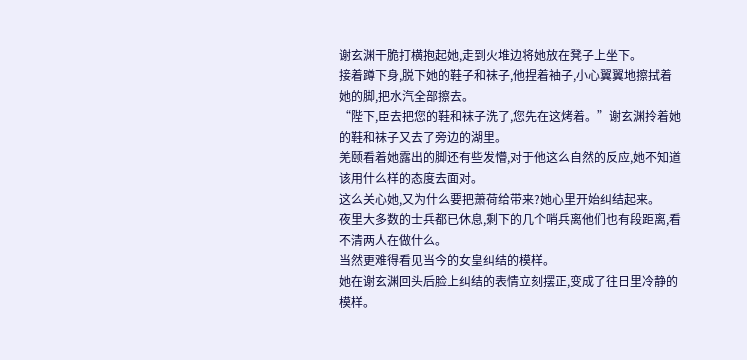谢玄渊干脆打横抱起她,走到火堆边将她放在凳子上坐下。
接着蹲下身,脱下她的鞋子和袜子,他捏着袖子,小心翼翼地擦拭着她的脚,把水汽全部擦去。
“陛下,臣去把您的鞋和袜子洗了,您先在这烤着。”谢玄渊拎着她的鞋和袜子又去了旁边的湖里。
羌颐看着她露出的脚还有些发懵,对于他这么自然的反应,她不知道该用什么样的态度去面对。
这么关心她,又为什么要把萧荷给带来?她心里开始纠结起来。
夜里大多数的士兵都已休息,剩下的几个哨兵离他们也有段距离,看不清两人在做什么。
当然更难得看见当今的女皇纠结的模样。
她在谢玄渊回头后脸上纠结的表情立刻摆正,变成了往日里冷静的模样。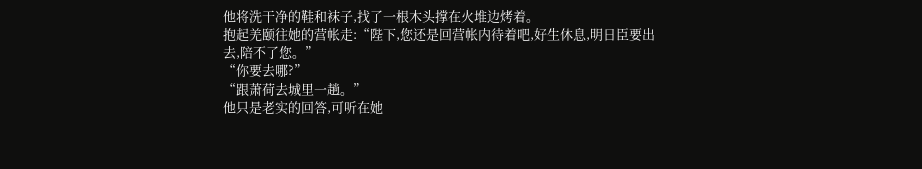他将洗干净的鞋和袜子,找了一根木头撑在火堆边烤着。
抱起羌颐往她的营帐走:“陛下,您还是回营帐内待着吧,好生休息,明日臣要出去,陪不了您。”
“你要去哪?”
“跟萧荷去城里一趟。”
他只是老实的回答,可听在她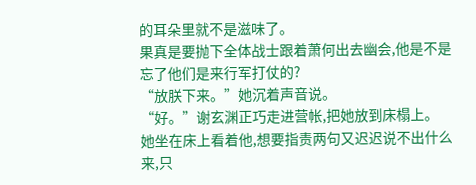的耳朵里就不是滋味了。
果真是要抛下全体战士跟着萧何出去幽会,他是不是忘了他们是来行军打仗的?
“放朕下来。”她沉着声音说。
“好。”谢玄渊正巧走进营帐,把她放到床榻上。
她坐在床上看着他,想要指责两句又迟迟说不出什么来,只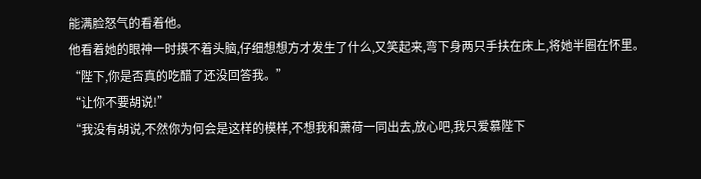能满脸怒气的看着他。
他看着她的眼神一时摸不着头脑,仔细想想方才发生了什么,又笑起来,弯下身两只手扶在床上,将她半圈在怀里。
“陛下,你是否真的吃醋了还没回答我。”
“让你不要胡说!”
“我没有胡说,不然你为何会是这样的模样,不想我和萧荷一同出去,放心吧,我只爱慕陛下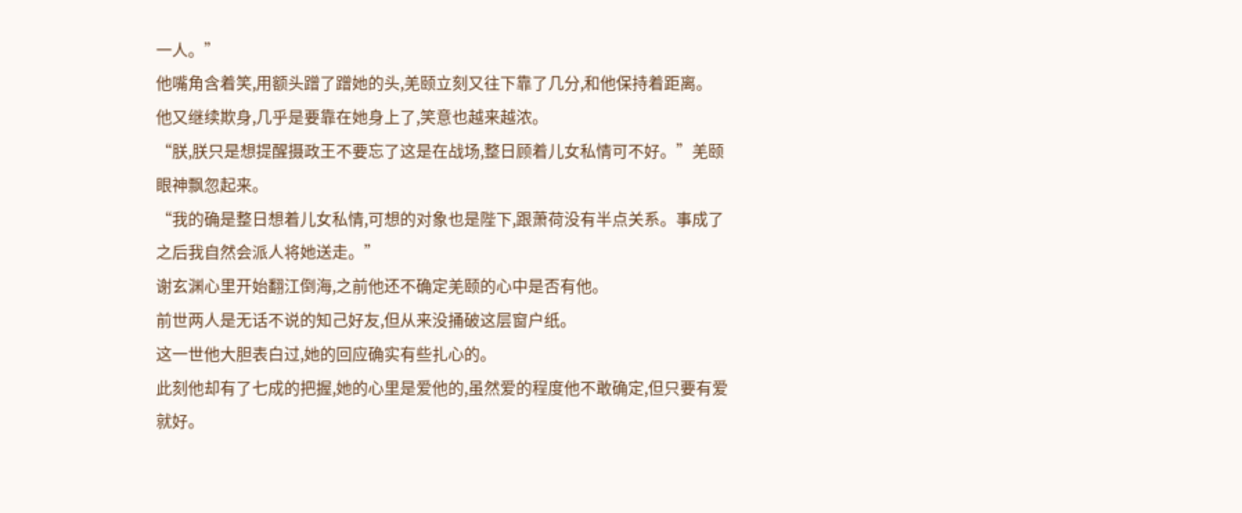一人。”
他嘴角含着笑,用额头蹭了蹭她的头,羌颐立刻又往下靠了几分,和他保持着距离。
他又继续欺身,几乎是要靠在她身上了,笑意也越来越浓。
“朕,朕只是想提醒摄政王不要忘了这是在战场,整日顾着儿女私情可不好。”羌颐眼神飘忽起来。
“我的确是整日想着儿女私情,可想的对象也是陛下,跟萧荷没有半点关系。事成了之后我自然会派人将她送走。”
谢玄渊心里开始翻江倒海,之前他还不确定羌颐的心中是否有他。
前世两人是无话不说的知己好友,但从来没捅破这层窗户纸。
这一世他大胆表白过,她的回应确实有些扎心的。
此刻他却有了七成的把握,她的心里是爱他的,虽然爱的程度他不敢确定,但只要有爱就好。